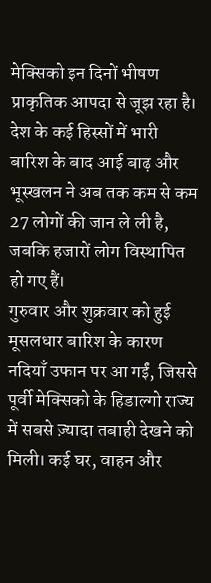मेक्सिको इन दिनों भीषण प्राकृतिक आपदा से जूझ रहा है। देश के कई हिस्सों में भारी बारिश के बाद आई बाढ़ और भूस्खलन ने अब तक कम से कम 27 लोगों की जान ले ली है, जबकि हजारों लोग विस्थापित हो गए हैं।
गुरुवार और शुक्रवार को हुई मूसलधार बारिश के कारण नदियाँ उफान पर आ गईं, जिससे पूर्वी मेक्सिको के हिडाल्गो राज्य में सबसे ज़्यादा तबाही देखने को मिली। कई घर, वाहन और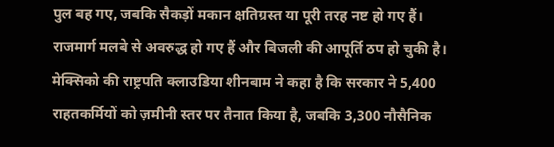पुल बह गए, जबकि सैकड़ों मकान क्षतिग्रस्त या पूरी तरह नष्ट हो गए हैं। राजमार्ग मलबे से अवरुद्ध हो गए हैं और बिजली की आपूर्ति ठप हो चुकी है।
मेक्सिको की राष्ट्रपति क्लाउडिया शीनबाम ने कहा है कि सरकार ने 5,400 राहतकर्मियों को ज़मीनी स्तर पर तैनात किया है, जबकि 3,300 नौसैनिक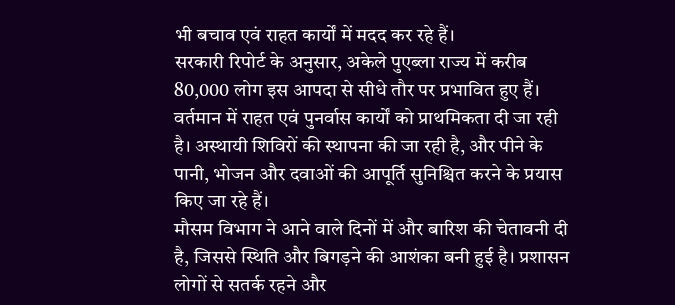भी बचाव एवं राहत कार्यों में मदद कर रहे हैं।
सरकारी रिपोर्ट के अनुसार, अकेले पुएब्ला राज्य में करीब 80,000 लोग इस आपदा से सीधे तौर पर प्रभावित हुए हैं।
वर्तमान में राहत एवं पुनर्वास कार्यों को प्राथमिकता दी जा रही है। अस्थायी शिविरों की स्थापना की जा रही है, और पीने के पानी, भोजन और दवाओं की आपूर्ति सुनिश्चित करने के प्रयास किए जा रहे हैं।
मौसम विभाग ने आने वाले दिनों में और बारिश की चेतावनी दी है, जिससे स्थिति और बिगड़ने की आशंका बनी हुई है। प्रशासन लोगों से सतर्क रहने और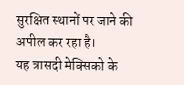सुरक्षित स्थानों पर जाने की अपील कर रहा है।
यह त्रासदी मेक्सिको के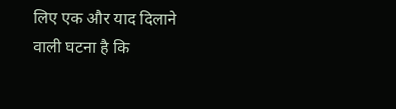लिए एक और याद दिलाने वाली घटना है कि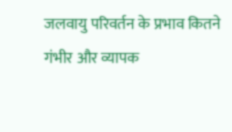जलवायु परिवर्तन के प्रभाव कितने गंभीर और व्यापक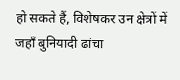हो सकते हैं, विशेषकर उन क्षेत्रों में जहाँ बुनियादी ढांचा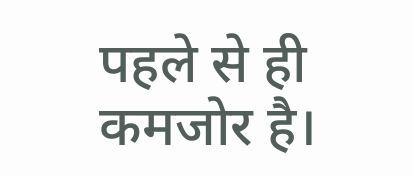पहले से ही कमजोर है।